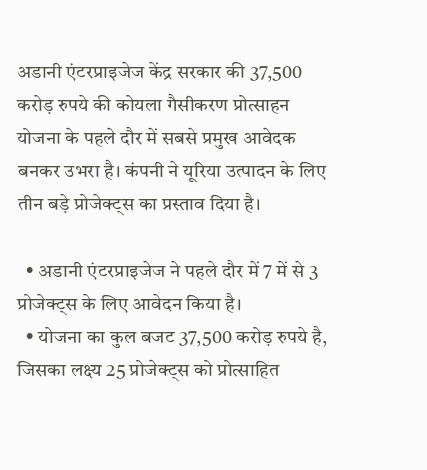अडानी एंटरप्राइजेज केंद्र सरकार की 37,500 करोड़ रुपये की कोयला गैसीकरण प्रोत्साहन योजना के पहले दौर में सबसे प्रमुख आवेदक बनकर उभरा है। कंपनी ने यूरिया उत्पादन के लिए तीन बड़े प्रोजेक्ट्स का प्रस्ताव दिया है।

  • अडानी एंटरप्राइजेज ने पहले दौर में 7 में से 3 प्रोजेक्ट्स के लिए आवेदन किया है।
  • योजना का कुल बजट 37,500 करोड़ रुपये है, जिसका लक्ष्य 25 प्रोजेक्ट्स को प्रोत्साहित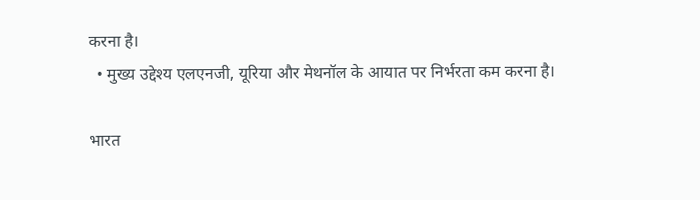करना है।
  • मुख्य उद्देश्य एलएनजी, यूरिया और मेथनॉल के आयात पर निर्भरता कम करना है।

भारत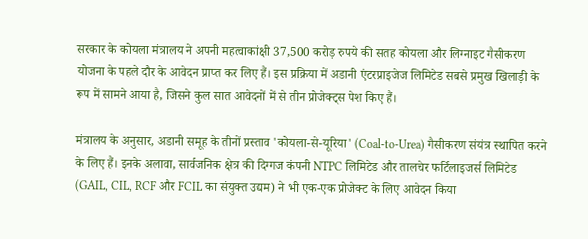सरकार के कोयला मंत्रालय ने अपनी महत्वाकांक्षी 37,500 करोड़ रुपये की सतह कोयला और लिग्नाइट गैसीकरण योजना के पहले दौर के आवेदन प्राप्त कर लिए हैं। इस प्रक्रिया में अडानी एंटरप्राइजेज लिमिटेड सबसे प्रमुख खिलाड़ी के रूप में सामने आया है, जिसने कुल सात आवेदनों में से तीन प्रोजेक्ट्स पेश किए हैं।

मंत्रालय के अनुसार, अडानी समूह के तीनों प्रस्ताव 'कोयला-से-यूरिया' (Coal-to-Urea) गैसीकरण संयंत्र स्थापित करने के लिए हैं। इनके अलावा, सार्वजनिक क्षेत्र की दिग्गज कंपनी NTPC लिमिटेड और तालचेर फर्टिलाइजर्स लिमिटेड (GAIL, CIL, RCF और FCIL का संयुक्त उद्यम) ने भी एक-एक प्रोजेक्ट के लिए आवेदन किया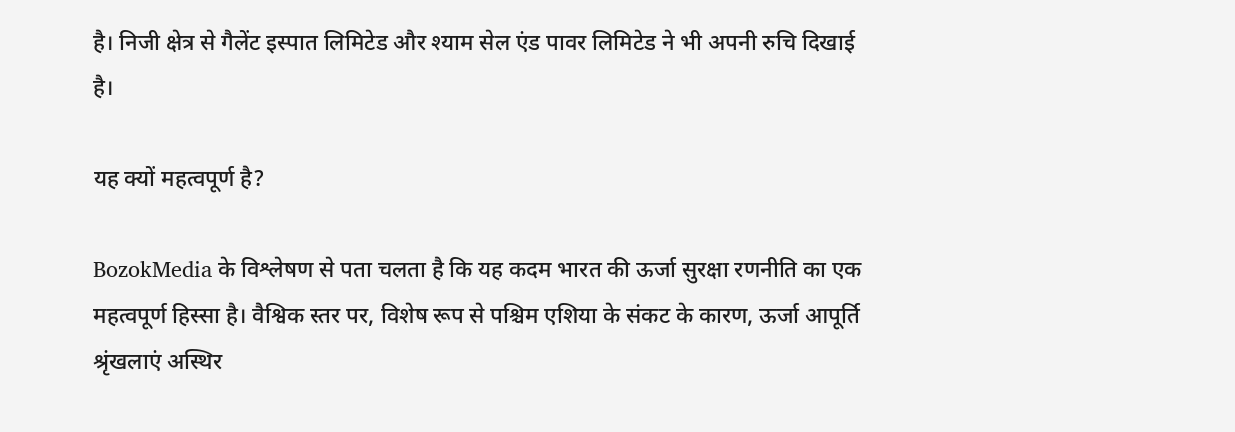है। निजी क्षेत्र से गैलेंट इस्पात लिमिटेड और श्याम सेल एंड पावर लिमिटेड ने भी अपनी रुचि दिखाई है।

यह क्यों महत्वपूर्ण है?

BozokMedia के विश्लेषण से पता चलता है कि यह कदम भारत की ऊर्जा सुरक्षा रणनीति का एक महत्वपूर्ण हिस्सा है। वैश्विक स्तर पर, विशेष रूप से पश्चिम एशिया के संकट के कारण, ऊर्जा आपूर्ति श्रृंखलाएं अस्थिर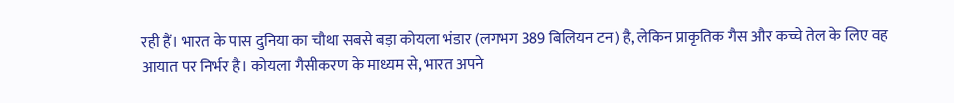रही हैं। भारत के पास दुनिया का चौथा सबसे बड़ा कोयला भंडार (लगभग 389 बिलियन टन) है, लेकिन प्राकृतिक गैस और कच्चे तेल के लिए वह आयात पर निर्भर है। कोयला गैसीकरण के माध्यम से, भारत अपने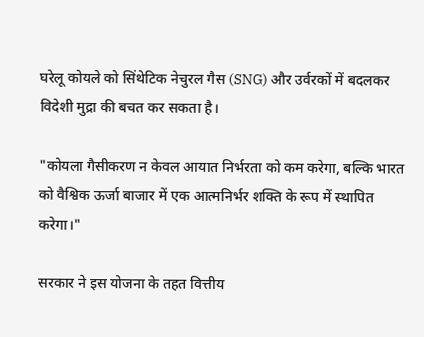घरेलू कोयले को सिंथेटिक नेचुरल गैस (SNG) और उर्वरकों में बदलकर विदेशी मुद्रा की बचत कर सकता है।

"कोयला गैसीकरण न केवल आयात निर्भरता को कम करेगा, बल्कि भारत को वैश्विक ऊर्जा बाजार में एक आत्मनिर्भर शक्ति के रूप में स्थापित करेगा।"

सरकार ने इस योजना के तहत वित्तीय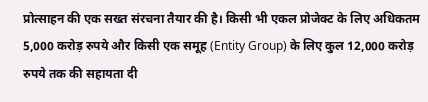प्रोत्साहन की एक सख्त संरचना तैयार की है। किसी भी एकल प्रोजेक्ट के लिए अधिकतम 5,000 करोड़ रुपये और किसी एक समूह (Entity Group) के लिए कुल 12,000 करोड़ रुपये तक की सहायता दी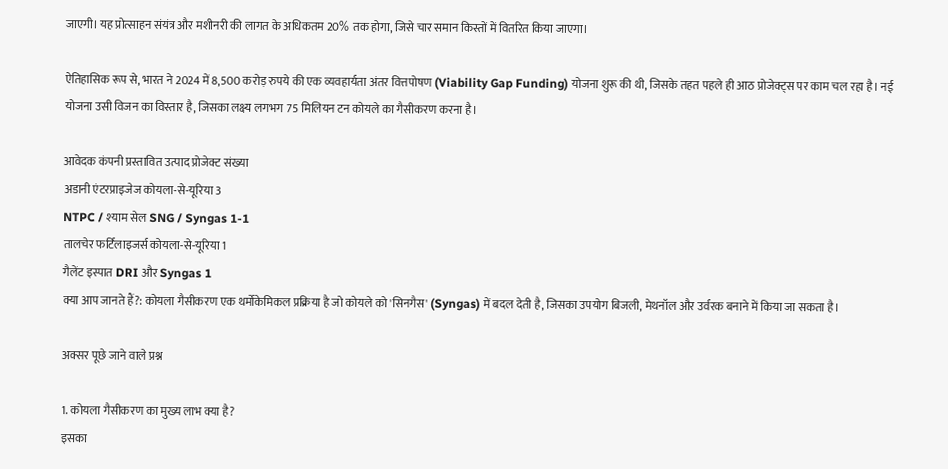जाएगी। यह प्रोत्साहन संयंत्र और मशीनरी की लागत के अधिकतम 20% तक होगा, जिसे चार समान किस्तों में वितरित किया जाएगा।

ऐतिहासिक रूप से, भारत ने 2024 में 8,500 करोड़ रुपये की एक व्यवहार्यता अंतर वित्तपोषण (Viability Gap Funding) योजना शुरू की थी, जिसके तहत पहले ही आठ प्रोजेक्ट्स पर काम चल रहा है। नई योजना उसी विजन का विस्तार है, जिसका लक्ष्य लगभग 75 मिलियन टन कोयले का गैसीकरण करना है।

आवेदक कंपनी प्रस्तावित उत्पाद प्रोजेक्ट संख्या
अडानी एंटरप्राइजेज कोयला-से-यूरिया 3
NTPC / श्याम सेल SNG / Syngas 1-1
तालचेर फर्टिलाइजर्स कोयला-से-यूरिया 1
गैलेंट इस्पात DRI और Syngas 1
क्या आप जानते हैं?: कोयला गैसीकरण एक थर्मोकेमिकल प्रक्रिया है जो कोयले को 'सिनगैस' (Syngas) में बदल देती है, जिसका उपयोग बिजली, मेथनॉल और उर्वरक बनाने में किया जा सकता है।

अक्सर पूछे जाने वाले प्रश्न

1. कोयला गैसीकरण का मुख्य लाभ क्या है?
इसका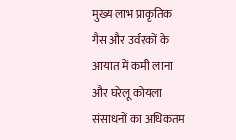मुख्य लाभ प्राकृतिक गैस और उर्वरकों के आयात में कमी लाना और घरेलू कोयला संसाधनों का अधिकतम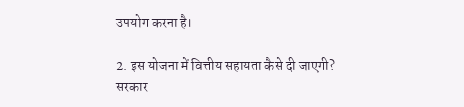उपयोग करना है।

2. इस योजना में वित्तीय सहायता कैसे दी जाएगी?
सरकार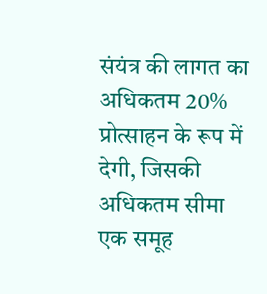संयंत्र की लागत का अधिकतम 20% प्रोत्साहन के रूप में देगी, जिसकी अधिकतम सीमा एक समूह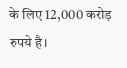के लिए 12,000 करोड़ रुपये है।